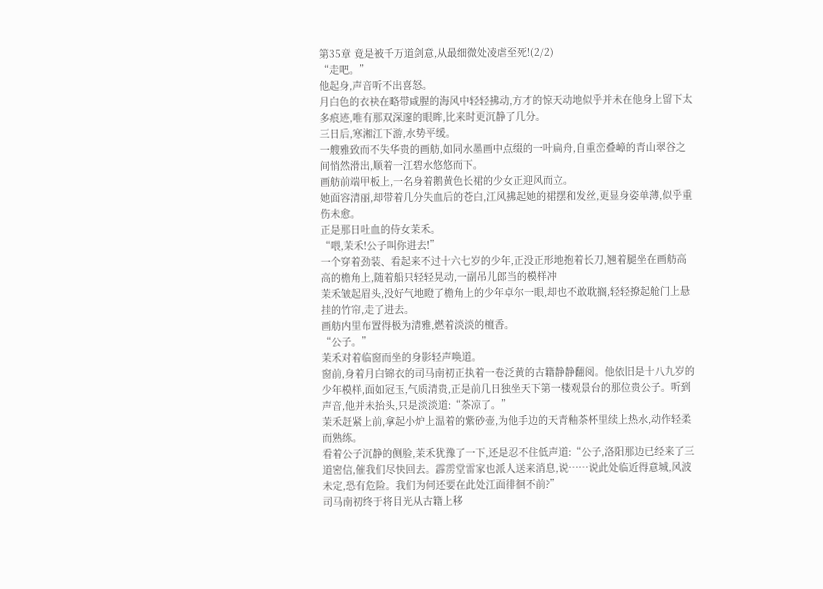第35章 竟是被千万道剑意,从最细微处凌虐至死!(2/2)
“走吧。”
他起身,声音听不出喜怒。
月白色的衣袂在略带咸腥的海风中轻轻拂动,方才的惊天动地似乎并未在他身上留下太多痕迹,唯有那双深邃的眼眸,比来时更沉静了几分。
三日后,寒湘江下游,水势平缓。
一艘雅致而不失华贵的画舫,如同水墨画中点缀的一叶扁舟,自重峦叠嶂的青山翠谷之间悄然滑出,顺着一江碧水悠悠而下。
画舫前端甲板上,一名身着鹅黄色长裙的少女正迎风而立。
她面容清丽,却带着几分失血后的苍白,江风拂起她的裙摆和发丝,更显身姿单薄,似乎重伤未愈。
正是那日吐血的侍女茉禾。
“喂,茉禾!公子叫你进去!”
一个穿着劲装、看起来不过十六七岁的少年,正没正形地抱着长刀,翘着腿坐在画舫高高的檐角上,随着船只轻轻晃动,一副吊儿郎当的模样冲
茉禾皱起眉头,没好气地瞪了檐角上的少年卓尔一眼,却也不敢耽搁,轻轻撩起舱门上悬挂的竹帘,走了进去。
画舫内里布置得极为清雅,燃着淡淡的檀香。
“公子。”
茉禾对着临窗而坐的身影轻声唤道。
窗前,身着月白锦衣的司马南初正执着一卷泛黄的古籍静静翻阅。他依旧是十八九岁的少年模样,面如冠玉,气质清贵,正是前几日独坐天下第一楼观景台的那位贵公子。听到声音,他并未抬头,只是淡淡道:“茶凉了。”
茉禾赶紧上前,拿起小炉上温着的紫砂壶,为他手边的天青釉茶杯里续上热水,动作轻柔而熟练。
看着公子沉静的侧脸,茉禾犹豫了一下,还是忍不住低声道:“公子,洛阳那边已经来了三道密信,催我们尽快回去。霹雳堂雷家也派人送来消息,说……说此处临近得意城,风波未定,恐有危险。我们为何还要在此处江面徘徊不前?”
司马南初终于将目光从古籍上移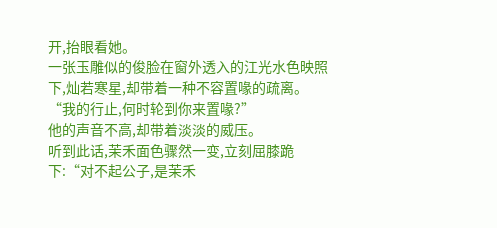开,抬眼看她。
一张玉雕似的俊脸在窗外透入的江光水色映照下,灿若寒星,却带着一种不容置喙的疏离。
“我的行止,何时轮到你来置喙?”
他的声音不高,却带着淡淡的威压。
听到此话,茉禾面色骤然一变,立刻屈膝跪下:“对不起公子,是茉禾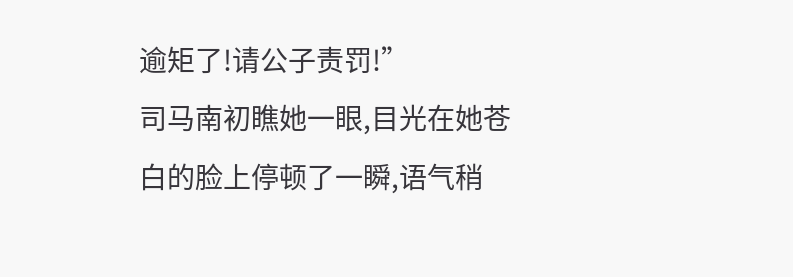逾矩了!请公子责罚!”
司马南初瞧她一眼,目光在她苍白的脸上停顿了一瞬,语气稍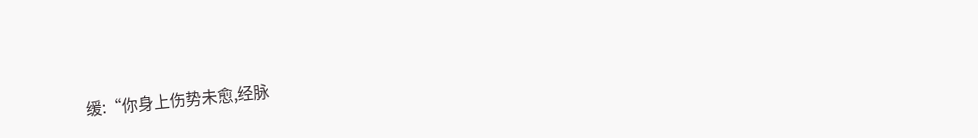缓:“你身上伤势未愈,经脉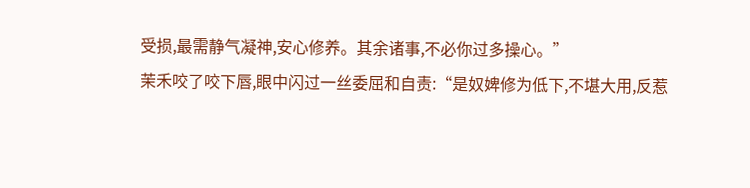受损,最需静气凝神,安心修养。其余诸事,不必你过多操心。”
茉禾咬了咬下唇,眼中闪过一丝委屈和自责:“是奴婢修为低下,不堪大用,反惹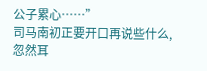公子累心……”
司马南初正要开口再说些什么,忽然耳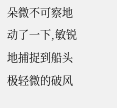朵微不可察地动了一下,敏锐地捕捉到船头极轻微的破风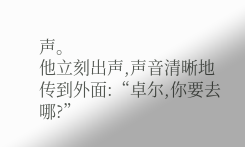声。
他立刻出声,声音清晰地传到外面:“卓尔,你要去哪?”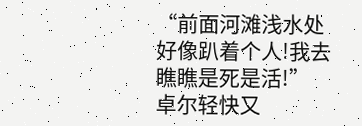“前面河滩浅水处好像趴着个人!我去瞧瞧是死是活!”
卓尔轻快又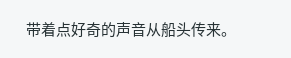带着点好奇的声音从船头传来。